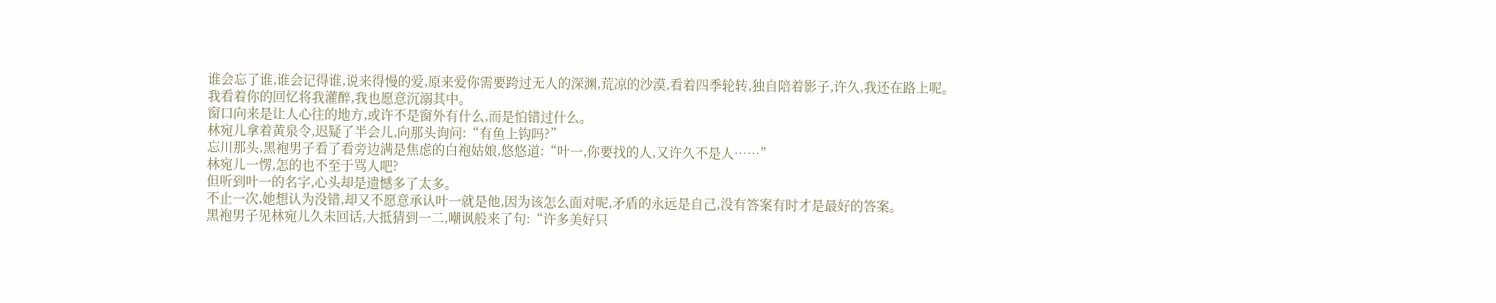谁会忘了谁,谁会记得谁,说来得慢的爱,原来爱你需要跨过无人的深渊,荒凉的沙漠,看着四季轮转,独自陪着影子,许久,我还在路上呢。
我看着你的回忆将我灌醉,我也愿意沉溺其中。
窗口向来是让人心往的地方,或许不是窗外有什么,而是怕错过什么。
林宛儿拿着黄泉令,迟疑了半会儿,向那头询问:“有鱼上钩吗?”
忘川那头,黑袍男子看了看旁边满是焦虑的白袍姑娘,悠悠道:“叶一,你要找的人,又许久不是人……”
林宛儿一愣,怎的也不至于骂人吧?
但听到叶一的名字,心头却是遗憾多了太多。
不止一次,她想认为没错,却又不愿意承认叶一就是他,因为该怎么面对呢,矛盾的永远是自己,没有答案有时才是最好的答案。
黑袍男子见林宛儿久未回话,大抵猜到一二,嘲讽般来了句:“许多美好只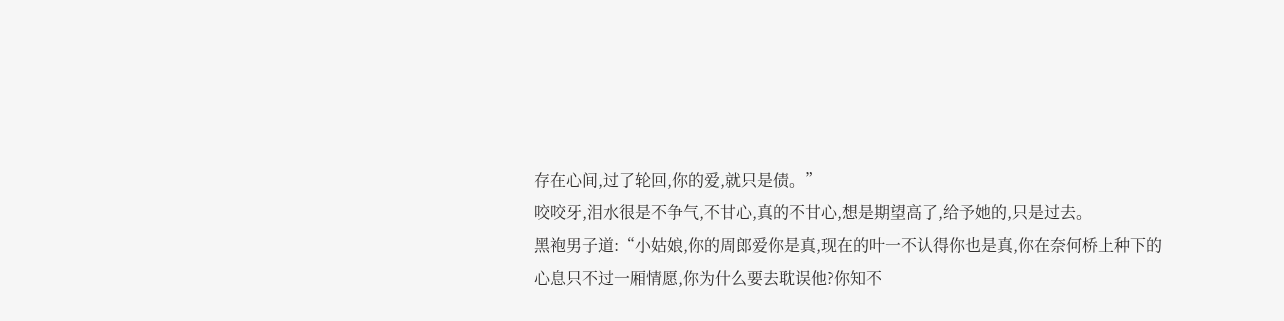存在心间,过了轮回,你的爱,就只是债。”
咬咬牙,泪水很是不争气,不甘心,真的不甘心,想是期望高了,给予她的,只是过去。
黑袍男子道:“小姑娘,你的周郎爱你是真,现在的叶一不认得你也是真,你在奈何桥上种下的心息只不过一厢情愿,你为什么要去耽误他?你知不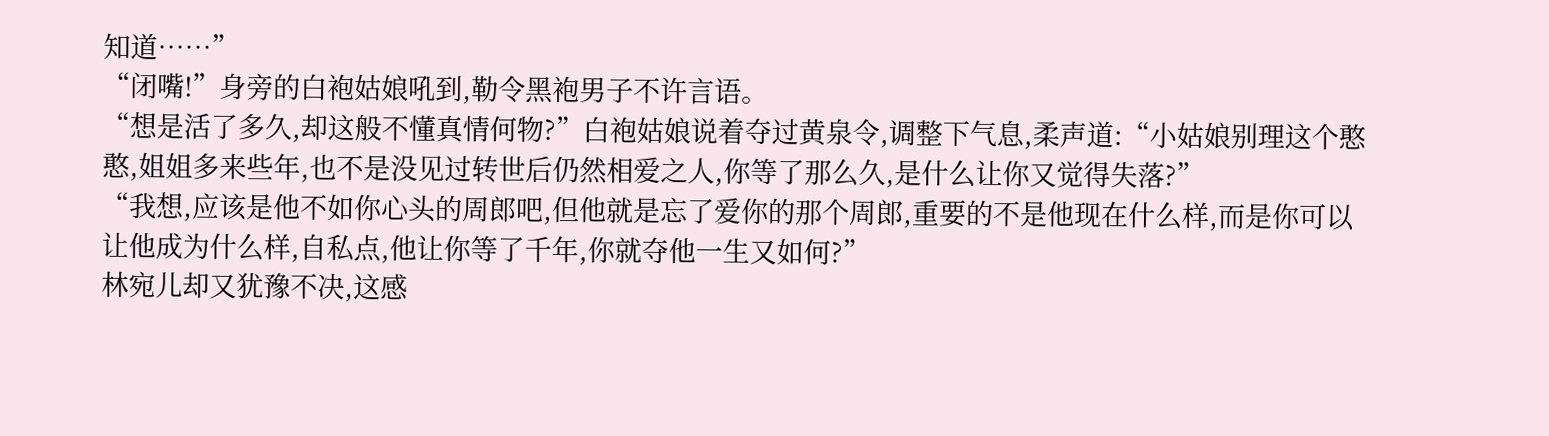知道……”
“闭嘴!”身旁的白袍姑娘吼到,勒令黑袍男子不许言语。
“想是活了多久,却这般不懂真情何物?”白袍姑娘说着夺过黄泉令,调整下气息,柔声道:“小姑娘别理这个憨憨,姐姐多来些年,也不是没见过转世后仍然相爱之人,你等了那么久,是什么让你又觉得失落?”
“我想,应该是他不如你心头的周郎吧,但他就是忘了爱你的那个周郎,重要的不是他现在什么样,而是你可以让他成为什么样,自私点,他让你等了千年,你就夺他一生又如何?”
林宛儿却又犹豫不决,这感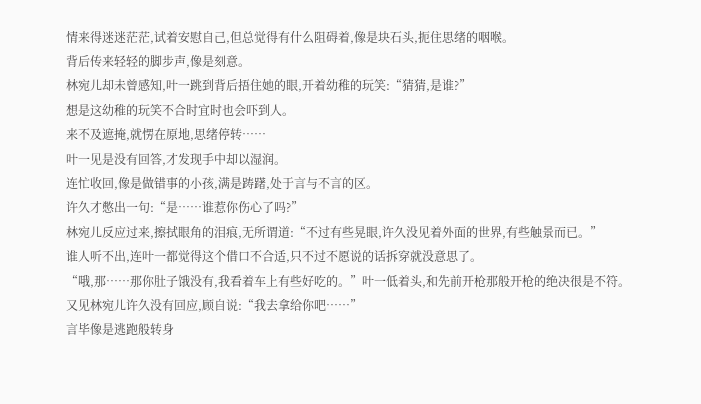情来得迷迷茫茫,试着安慰自己,但总觉得有什么阻碍着,像是块石头,扼住思绪的咽喉。
背后传来轻轻的脚步声,像是刻意。
林宛儿却未曾感知,叶一跳到背后捂住她的眼,开着幼稚的玩笑:“猜猜,是谁?”
想是这幼稚的玩笑不合时宜时也会吓到人。
来不及遮掩,就愣在原地,思绪停转……
叶一见是没有回答,才发现手中却以湿润。
连忙收回,像是做错事的小孩,满是踌躇,处于言与不言的区。
许久才憋出一句:“是……谁惹你伤心了吗?”
林宛儿反应过来,擦拭眼角的泪痕,无所谓道:“不过有些晃眼,许久没见着外面的世界,有些触景而已。”
谁人听不出,连叶一都觉得这个借口不合适,只不过不愿说的话拆穿就没意思了。
“哦,那……那你肚子饿没有,我看着车上有些好吃的。”叶一低着头,和先前开枪那般开枪的绝决很是不符。
又见林宛儿许久没有回应,顾自说:“我去拿给你吧……”
言毕像是逃跑般转身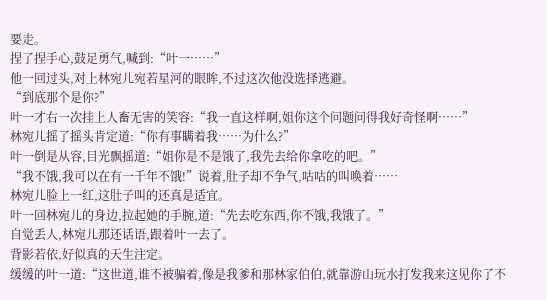要走。
捏了捏手心,鼓足勇气,喊到:“叶一……”
他一回过头,对上林宛儿宛若星河的眼眸,不过这次他没选择逃避。
“到底那个是你?”
叶一才右一次挂上人畜无害的笑容:“我一直这样啊,姐你这个问题问得我好奇怪啊……”
林宛儿摇了摇头肯定道:“你有事瞒着我……为什么?”
叶一倒是从容,目光飘摇道:“姐你是不是饿了,我先去给你拿吃的吧。”
“我不饿,我可以在有一千年不饿!”说着,肚子却不争气,咕咕的叫唤着……
林宛儿脸上一红,这肚子叫的还真是适宜。
叶一回林宛儿的身边,拉起她的手腕,道:“先去吃东西,你不饿,我饿了。”
自觉丢人,林宛儿那还话语,跟着叶一去了。
背影若依,好似真的天生注定。
缓缓的叶一道:“这世道,谁不被骗着,像是我爹和那林家伯伯,就靠游山玩水打发我来这见你了不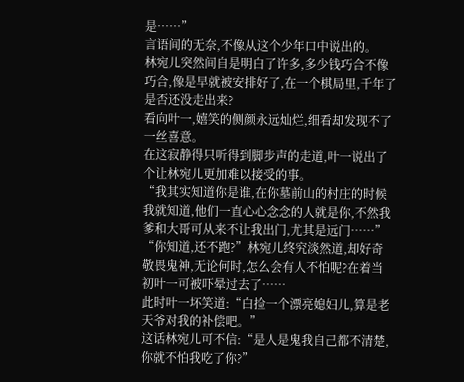是……”
言语间的无奈,不像从这个少年口中说出的。
林宛儿突然间自是明白了许多,多少钱巧合不像巧合,像是早就被安排好了,在一个棋局里,千年了是否还没走出来?
看向叶一,嬉笑的侧颜永远灿烂,细看却发现不了一丝喜意。
在这寂静得只听得到脚步声的走道,叶一说出了个让林宛儿更加难以接受的事。
“我其实知道你是谁,在你墓前山的村庄的时候我就知道,他们一直心心念念的人就是你,不然我爹和大哥可从来不让我出门,尤其是远门……”
“你知道,还不跑?”林宛儿终究淡然道,却好奇敬畏鬼神,无论何时,怎么会有人不怕呢?在着当初叶一可被吓晕过去了……
此时叶一坏笑道:“白捡一个漂亮媳妇儿,算是老天爷对我的补偿吧。”
这话林宛儿可不信:“是人是鬼我自己都不清楚,你就不怕我吃了你?”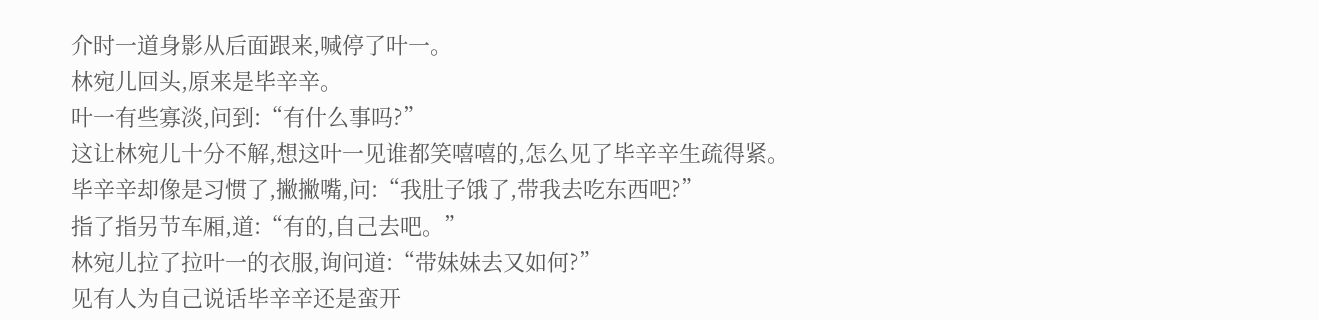介时一道身影从后面跟来,喊停了叶一。
林宛儿回头,原来是毕辛辛。
叶一有些寡淡,问到:“有什么事吗?”
这让林宛儿十分不解,想这叶一见谁都笑嘻嘻的,怎么见了毕辛辛生疏得紧。
毕辛辛却像是习惯了,撇撇嘴,问:“我肚子饿了,带我去吃东西吧?”
指了指另节车厢,道:“有的,自己去吧。”
林宛儿拉了拉叶一的衣服,询问道:“带妹妹去又如何?”
见有人为自己说话毕辛辛还是蛮开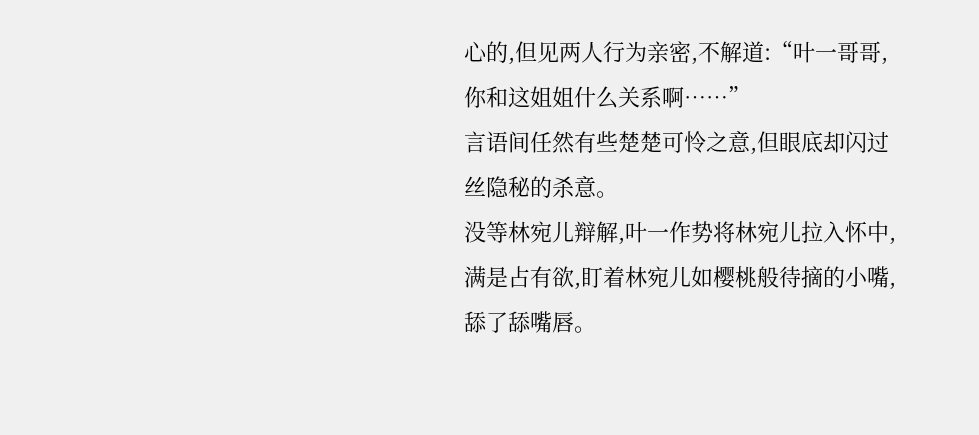心的,但见两人行为亲密,不解道:“叶一哥哥,你和这姐姐什么关系啊……”
言语间任然有些楚楚可怜之意,但眼底却闪过丝隐秘的杀意。
没等林宛儿辩解,叶一作势将林宛儿拉入怀中,满是占有欲,盯着林宛儿如樱桃般待摘的小嘴,舔了舔嘴唇。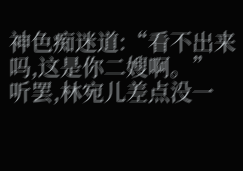神色痴迷道:“看不出来吗,这是你二嫂啊。”
听罢,林宛儿差点没一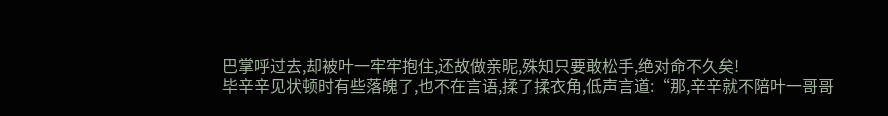巴掌呼过去,却被叶一牢牢抱住,还故做亲昵,殊知只要敢松手,绝对命不久矣!
毕辛辛见状顿时有些落魄了,也不在言语,揉了揉衣角,低声言道:“那,辛辛就不陪叶一哥哥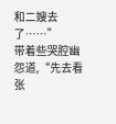和二嫂去了……”
带着些哭腔幽怨道,“先去看张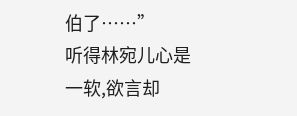伯了……”
听得林宛儿心是一软,欲言却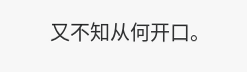又不知从何开口。